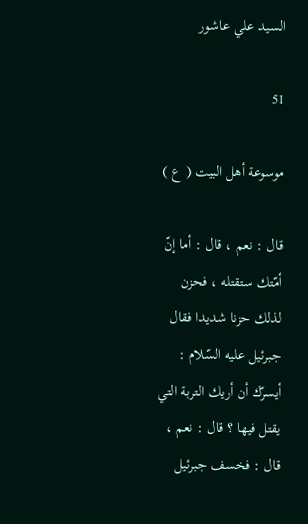السيد علي عاشور

51

موسوعة أهل البيت ( ع )

قال : نعم ، قال : أما إنّ أمّتك ستقتله ، فحزن لذلك حزنا شديدا فقال جبرئيل عليه السّلام : أيسرّك أن أريك التربة التي يقتل فيها ؟ قال : نعم ، قال : فخسف جبرئيل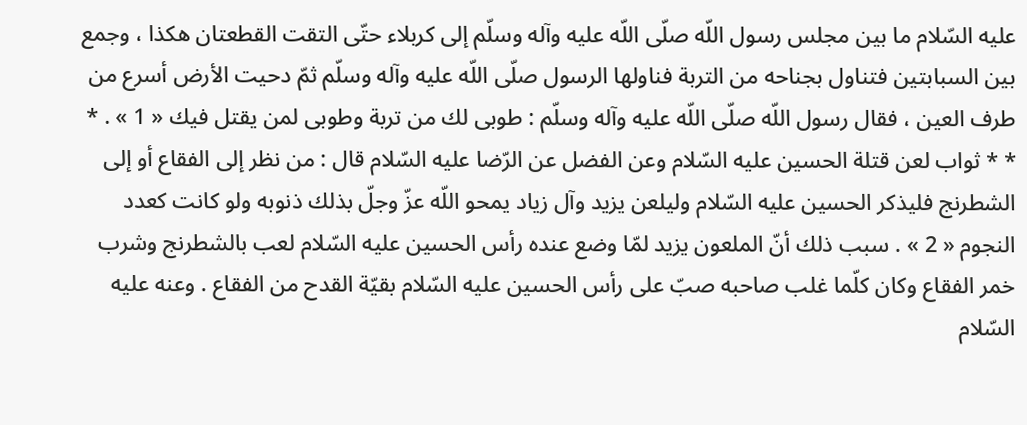عليه السّلام ما بين مجلس رسول اللّه صلّى اللّه عليه وآله وسلّم إلى كربلاء حتّى التقت القطعتان هكذا ، وجمع بين السبابتين فتناول بجناحه من التربة فناولها الرسول صلّى اللّه عليه وآله وسلّم ثمّ دحيت الأرض أسرع من طرف العين ، فقال رسول اللّه صلّى اللّه عليه وآله وسلّم : طوبى لك من تربة وطوبى لمن يقتل فيك « 1 » . * * * ثواب لعن قتلة الحسين عليه السّلام وعن الفضل عن الرّضا عليه السّلام قال : من نظر إلى الفقاع أو إلى الشطرنج فليذكر الحسين عليه السّلام وليلعن يزيد وآل زياد يمحو اللّه عزّ وجلّ بذلك ذنوبه ولو كانت كعدد النجوم « 2 » . سبب ذلك أنّ الملعون يزيد لمّا وضع عنده رأس الحسين عليه السّلام لعب بالشطرنج وشرب خمر الفقاع وكان كلّما غلب صاحبه صبّ على رأس الحسين عليه السّلام بقيّة القدح من الفقاع . وعنه عليه السّلام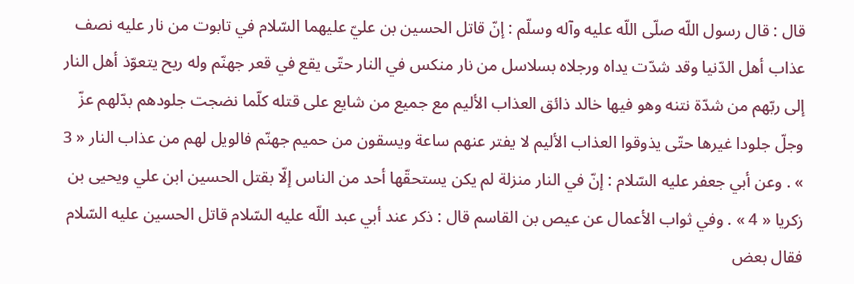قال : قال رسول اللّه صلّى اللّه عليه وآله وسلّم : إنّ قاتل الحسين بن عليّ عليهما السّلام في تابوت من نار عليه نصف عذاب أهل الدّنيا وقد شدّت يداه ورجلاه بسلاسل من نار منكس في النار حتّى يقع في قعر جهنّم وله ريح يتعوّذ أهل النار إلى ربّهم من شدّة نتنه وهو فيها خالد ذائق العذاب الأليم مع جميع من شايع على قتله كلّما نضجت جلودهم بدّلهم عزّ وجلّ جلودا غيرها حتّى يذوقوا العذاب الأليم لا يفتر عنهم ساعة ويسقون من حميم جهنّم فالويل لهم من عذاب النار « 3 » . وعن أبي جعفر عليه السّلام : إنّ في النار منزلة لم يكن يستحقّها أحد من الناس إلّا بقتل الحسين ابن علي ويحيى بن زكريا « 4 » . وفي ثواب الأعمال عن عيص بن القاسم قال : ذكر عند أبي عبد اللّه عليه السّلام قاتل الحسين عليه السّلام فقال بعض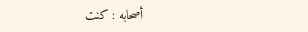أصحابه : كنت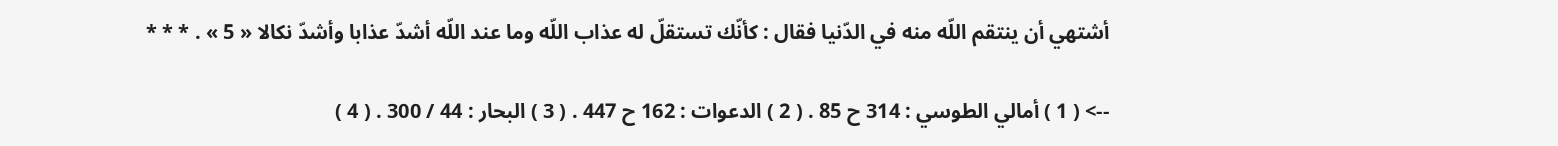أشتهي أن ينتقم اللّه منه في الدّنيا فقال : كأنّك تستقلّ له عذاب اللّه وما عند اللّه أشدّ عذابا وأشدّ نكالا « 5 » . * * *

--> ( 1 ) أمالي الطوسي : 314 ح 85 . ( 2 ) الدعوات : 162 ح 447 . ( 3 ) البحار : 44 / 300 . ( 4 )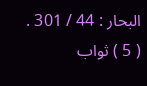البحار : 44 / 301 . ( 5 ) ثواب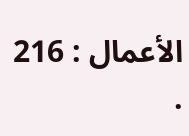الأعمال : 216 .